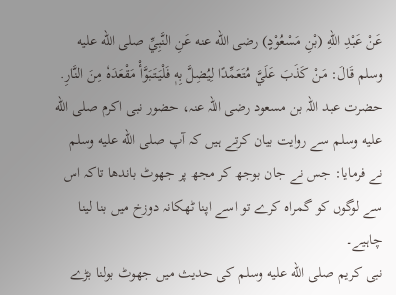عَنْ عَبْدِ اللهِ (بْنِ مَسْعُوْدٍ) رضی الله عنه عَنِ النَّبِيِّ صلى الله عليه وسلم قَالَ: مَنْ کَذَبَ عَلَيَّ مُتَعَمِّدًا لِیُضِلَّ بِهٖ فَلْیَتَبَوَّأْ مَقْعَدَهٗ مِنَ النَّارِ.
حضرت عبد اللہ بن مسعود رضی اللہ عنہ، حضور نبی اکرم صلى الله عليه وسلم سے روایت بیان کرتے ہیں کہ آپ صلى الله عليه وسلم نے فرمایا: جس نے جان بوجھ کر مجھ پر جھوٹ باندھا تاکہ اس سے لوگوں کو گمراہ کرے تو اسے اپنا ٹھکانہ دوزخ میں بنا لینا چاہیے۔
نبی کریم صلى الله عليه وسلم کی حدیث میں جھوٹ بولنا بڑے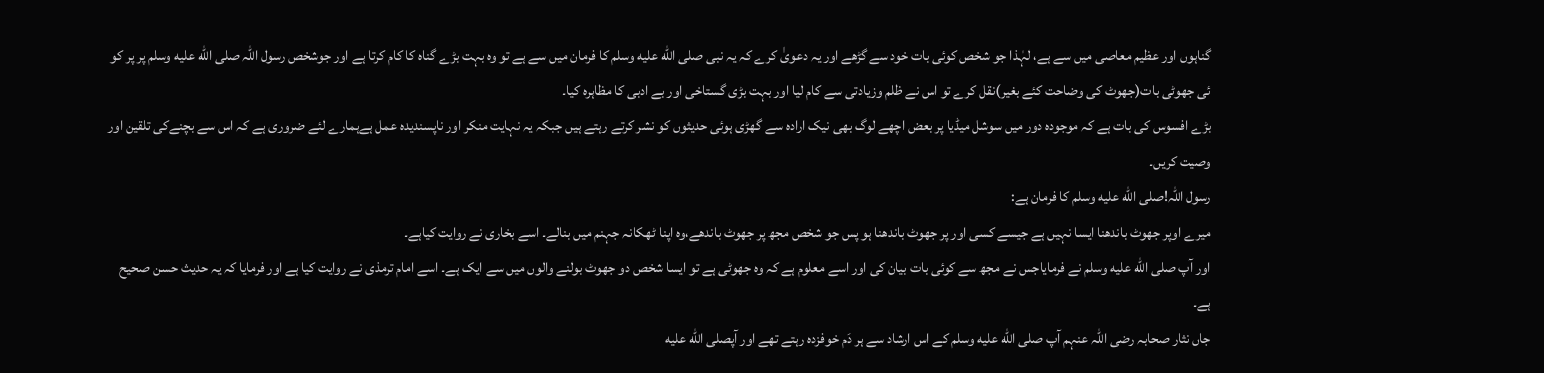گناہوں اور عظیم معاصی میں سے ہے، لہٰذا جو شخص کوئی بات خود سے گڑھے اور یہ دعویٰ کرے کہ یہ نبی صلى الله عليه وسلم کا فرمان میں سے ہے تو وہ بہت بڑے گناہ کا کام کرتا ہے اور جوشخص رسول اللہ صلى الله عليه وسلم پر پر کو ئی جھوٹی بات(جھوٹ کی وضاحت کئے بغیر)نقل کرے تو اس نے ظلم وزیادتی سے کام لیا اور بہت بڑی گستاخی اور بے ادبی کا مظاہرہ کیا۔
بڑے افسوس کی بات ہے کہ موجودہ دور میں سوشل میڈیا پر بعض اچھے لوگ بھی نیک ارادہ سے گھڑی ہوئی حدیثوں کو نشر کرتے رہتے ہیں جبکہ یہ نہایت منکر اور ناپسندیدہ عمل ہےہمارے لئے ضروری ہے کہ اس سے بچنےکی تلقین اور وصیت کریں۔
رسول اللہ!صلى الله عليه وسلم کا فرمان ہے:
میرے اوپر جھوٹ باندھنا ایسا نہیں ہے جیسے کسی اور پر جھوٹ باندھنا ہو پس جو شخص مجھ پر جھوٹ باندھے،وہ اپنا ٹھکانہ جہنم میں بنالے۔ اسے بخاری نے روایت کیاہے۔
اور آپ صلى الله عليه وسلم نے فرمایاجس نے مجھ سے کوئی بات بیان کی اور اسے معلوم ہے کہ وہ جھوٹی ہے تو ایسا شخص دو جھوٹ بولنے والوں میں سے ایک ہے۔ اسے امام ترمذی نے روایت کیا ہے اور فرمایا کہ یہ حدیث حسن صحیح ہے۔
جاں نثار صحابہ رضی اللہ عنہم آپ صلى الله عليه وسلم کے اس ارشاد سے ہر دَم خوفزدہ رہتے تھے اور آپصلى الله عليه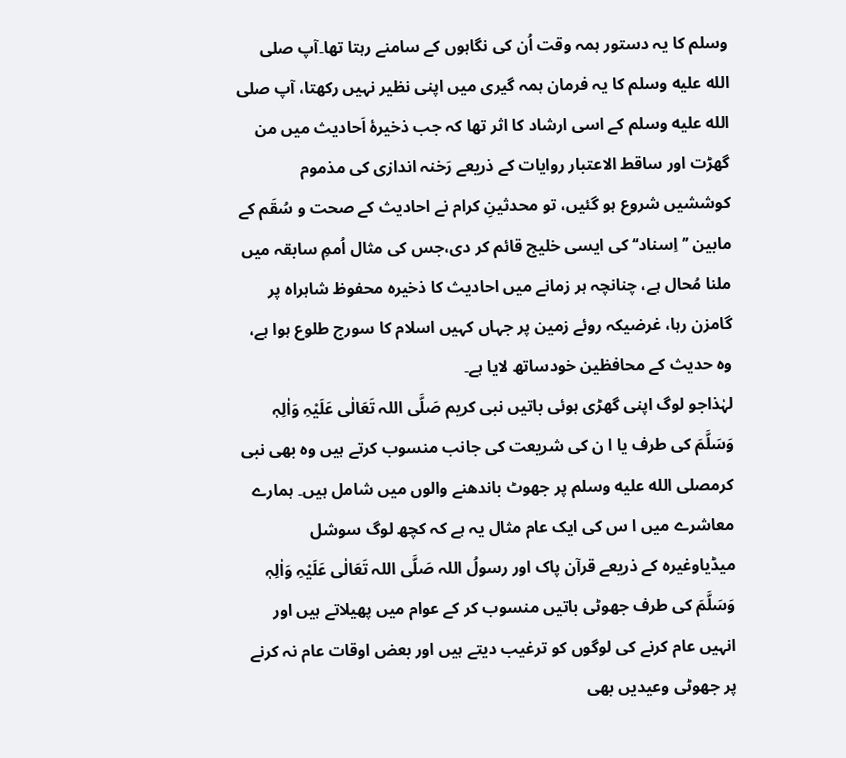وسلم کا یہ دستور ہمہ وقت اُن کی نگاہوں کے سامنے رہتا تھا۔آپ صلى الله عليه وسلم کا یہ فرمان ہمہ گیری میں اپنی نظیر نہیں رکھتا، آپ صلى الله عليه وسلم کے اسی ارشاد کا اثر تھا کہ جب ذخیرۂ اَحادیث میں من گھڑت اور ساقط الاعتبار روایات کے ذریعے رَخنہ اندازی کی مذموم کوششیں شروع ہو گئیں، تو محدثینِ کرام نے احادیث کے صحت و سُقَم کے مابین ’’اِسناد‘‘ کی ایسی خلیج قائم کر دی،جس کی مثال اُممِ سابقہ میں ملنا مُحال ہے، چنانچہ ہر زمانے میں احادیث کا ذخیرہ محفوظ شاہراہ پر گامزن رہا، غرضیکہ روئے زمین پر جہاں کہیں اسلام کا سورج طلوع ہوا ہے، وہ حدیث کے محافظین خودساتھ لایا ہے۔
لہٰذاجو لوگ اپنی گھڑی ہوئی باتیں نبی کریم صَلَّی اللہ تَعَالٰی عَلَیْہِ وَاٰلِہٖ وَسَلَّمَ کی طرف یا ا ن کی شریعت کی جانب منسوب کرتے ہیں وہ بھی نبی کرمصلى الله عليه وسلم پر جھوٹ باندھنے والوں میں شامل ہیں۔ ہمارے معاشرے میں ا س کی ایک عام مثال یہ ہے کہ کچھ لوگ سوشل میڈیاوغیرہ کے ذریعے قرآن پاک اور رسولُ اللہ صَلَّی اللہ تَعَالٰی عَلَیْہِ وَاٰلِہٖ وَسَلَّمَ کی طرف جھوٹی باتیں منسوب کر کے عوام میں پھیلاتے ہیں اور انہیں عام کرنے کی لوگوں کو ترغیب دیتے ہیں اور بعض اوقات عام نہ کرنے پر جھوٹی وعیدیں بھی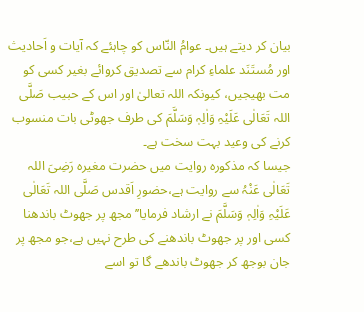بیان کر دیتے ہیں۔ عوامُ النّاس کو چاہئے کہ آیات و اَحادیث اور مُستَنَد علماءِ کرام سے تصدیق کروائے بغیر کسی کو مت بھیجیں، کیونکہ اللہ تعالیٰ اور اس کے حبیب صَلَّی اللہ تَعَالٰی عَلَیْہِ وَاٰلِہٖ وَسَلَّمَ کی طرف جھوٹی بات منسوب کرنے کی وعید بہت سخت ہے۔
جیسا کہ مذکورہ روایت میں حضرت مغیرہ رَضِیَ اللہ تَعَالٰی عَنْہُ سے روایت ہے،حضورِ اَقدس صَلَّی اللہ تَعَالٰی عَلَیْہِ وَاٰلِہٖ وَسَلَّمَ نے ارشاد فرمایا’’مجھ پر جھوٹ باندھنا کسی اور پر جھوٹ باندھنے کی طرح نہیں ہے،جو مجھ پر جان بوجھ کر جھوٹ باندھے گا تو اسے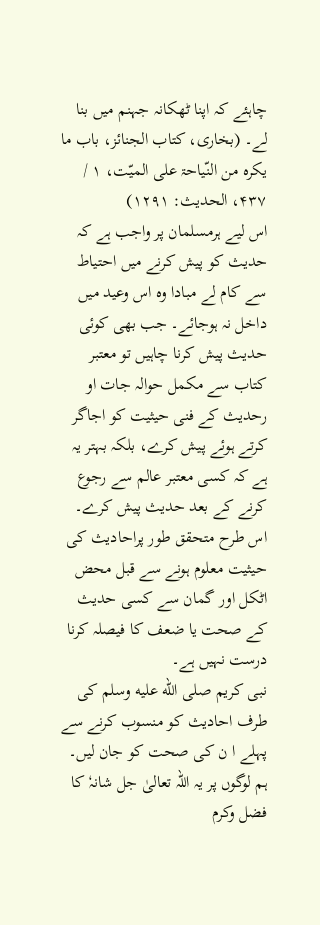چاہئے کہ اپنا ٹھکانہ جہنم میں بنا لے۔ (بخاری، کتاب الجنائز، باب ما یکرہ من النّیاحۃ علی المیّت، ۱ / ۴۳۷، الحدیث: ۱۲۹۱)
اس لیے ہرمسلمان پر واجب ہے کہ حدیث کو پیش کرنے میں احتیاط سے کام لے مبادا وہ اس وعید میں داخل نہ ہوجائے۔ جب بھی کوئی حدیث پیش کرنا چاہیں تو معتبر کتاب سے مکمل حوالہ جات او رحدیث کے فنی حیثیت کو اجاگر کرتے ہوئے پیش کرے، بلکہ بہتر یہ ہے کہ کسی معتبر عالم سے رجوع کرنے کے بعد حدیث پیش کرے۔ اس طرح متحقق طور پراحادیث کی حیثیت معلوم ہونے سے قبل محض اٹکل اور گمان سے کسی حدیث کے صحت یا ضعف کا فیصلہ کرنا درست نہیں ہے۔
نبی کریم صلى الله عليه وسلم کی طرف احادیث کو منسوب کرنے سے پہلے ا ن کی صحت کو جان لیں۔ ہم لوگوں پر یہ اللہ تعالیٰ جل شانہٗ کا فضل وکرم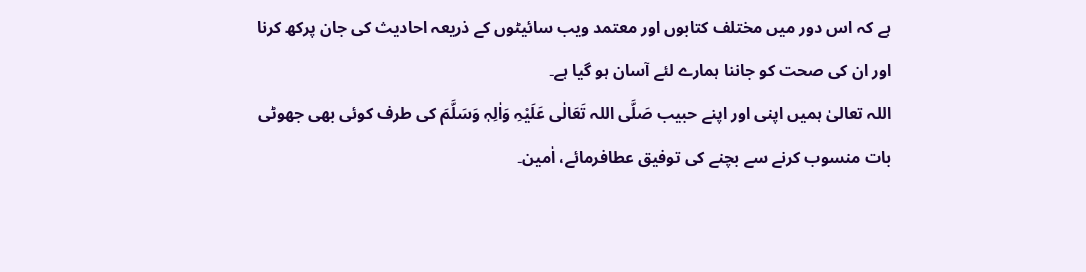ہے کہ اس دور میں مختلف کتابوں اور معتمد ویب سائیٹوں کے ذریعہ احادیث کی جان پرکھ کرنا اور ان کی صحت کو جاننا ہمارے لئے آسان ہو گیا ہے۔
اللہ تعالیٰ ہمیں اپنی اور اپنے حبیب صَلَّی اللہ تَعَالٰی عَلَیْہِ وَاٰلِہٖ وَسَلَّمَ کی طرف کوئی بھی جھوٹی بات منسوب کرنے سے بچنے کی توفیق عطافرمائے، اٰمین۔